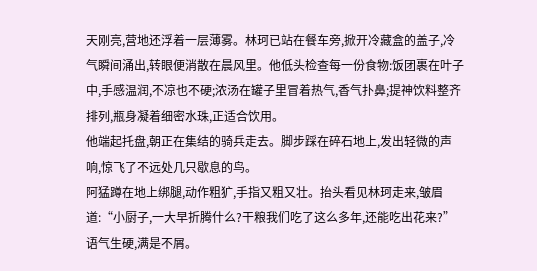天刚亮,营地还浮着一层薄雾。林珂已站在餐车旁,掀开冷藏盒的盖子,冷气瞬间涌出,转眼便消散在晨风里。他低头检查每一份食物:饭团裹在叶子中,手感温润,不凉也不硬;浓汤在罐子里冒着热气,香气扑鼻;提神饮料整齐排列,瓶身凝着细密水珠,正适合饮用。
他端起托盘,朝正在集结的骑兵走去。脚步踩在碎石地上,发出轻微的声响,惊飞了不远处几只歇息的鸟。
阿猛蹲在地上绑腿,动作粗犷,手指又粗又壮。抬头看见林珂走来,皱眉道:“小厨子,一大早折腾什么?干粮我们吃了这么多年,还能吃出花来?”语气生硬,满是不屑。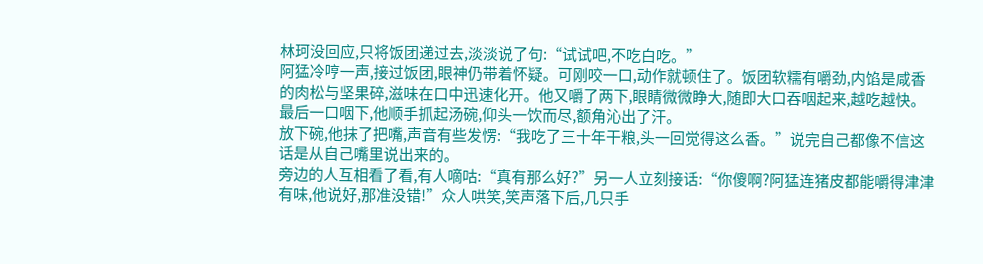林珂没回应,只将饭团递过去,淡淡说了句:“试试吧,不吃白吃。”
阿猛冷哼一声,接过饭团,眼神仍带着怀疑。可刚咬一口,动作就顿住了。饭团软糯有嚼劲,内馅是咸香的肉松与坚果碎,滋味在口中迅速化开。他又嚼了两下,眼睛微微睁大,随即大口吞咽起来,越吃越快。最后一口咽下,他顺手抓起汤碗,仰头一饮而尽,额角沁出了汗。
放下碗,他抹了把嘴,声音有些发愣:“我吃了三十年干粮,头一回觉得这么香。”说完自己都像不信这话是从自己嘴里说出来的。
旁边的人互相看了看,有人嘀咕:“真有那么好?”另一人立刻接话:“你傻啊?阿猛连猪皮都能嚼得津津有味,他说好,那准没错!”众人哄笑,笑声落下后,几只手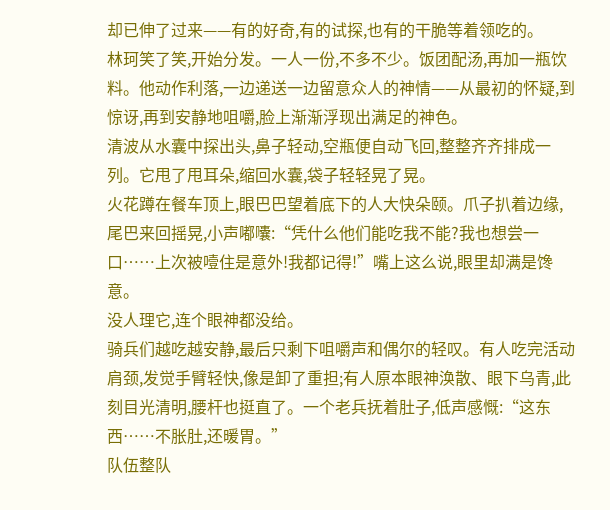却已伸了过来——有的好奇,有的试探,也有的干脆等着领吃的。
林珂笑了笑,开始分发。一人一份,不多不少。饭团配汤,再加一瓶饮料。他动作利落,一边递送一边留意众人的神情——从最初的怀疑,到惊讶,再到安静地咀嚼,脸上渐渐浮现出满足的神色。
清波从水囊中探出头,鼻子轻动,空瓶便自动飞回,整整齐齐排成一列。它甩了甩耳朵,缩回水囊,袋子轻轻晃了晃。
火花蹲在餐车顶上,眼巴巴望着底下的人大快朵颐。爪子扒着边缘,尾巴来回摇晃,小声嘟囔:“凭什么他们能吃我不能?我也想尝一口……上次被噎住是意外!我都记得!”嘴上这么说,眼里却满是馋意。
没人理它,连个眼神都没给。
骑兵们越吃越安静,最后只剩下咀嚼声和偶尔的轻叹。有人吃完活动肩颈,发觉手臂轻快,像是卸了重担;有人原本眼神涣散、眼下乌青,此刻目光清明,腰杆也挺直了。一个老兵抚着肚子,低声感慨:“这东西……不胀肚,还暖胃。”
队伍整队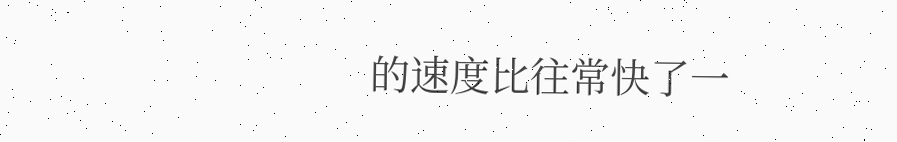的速度比往常快了一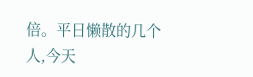倍。平日懒散的几个人,今天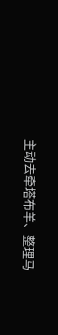主动去牵塔布羊、整理马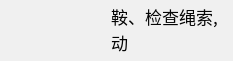鞍、检查绳索,动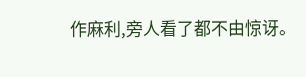作麻利,旁人看了都不由惊讶。